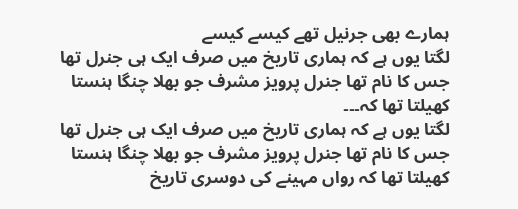ہمارے بھی جرنیل تھے کیسے کیسے
لگتا یوں ہے کہ ہماری تاریخ میں صرف ایک ہی جنرل تھا جس کا نام تھا جنرل پرویز مشرف جو بھلا چنگا ہنستا کھیلتا تھا کہ۔۔۔
لگتا یوں ہے کہ ہماری تاریخ میں صرف ایک ہی جنرل تھا جس کا نام تھا جنرل پرویز مشرف جو بھلا چنگا ہنستا کھیلتا تھا کہ رواں مہینے کی دوسری تاریخ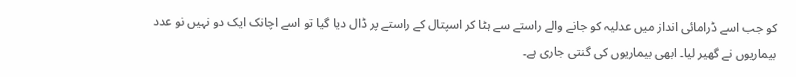کو جب اسے ڈرامائی انداز میں عدلیہ کو جانے والے راستے سے ہٹا کر اسپتال کے راستے پر ڈال دیا گیا تو اسے اچانک ایک دو نہیں نو عدد بیماریوں نے گھیر لیا۔ ابھی بیماریوں کی گنتی جاری ہے۔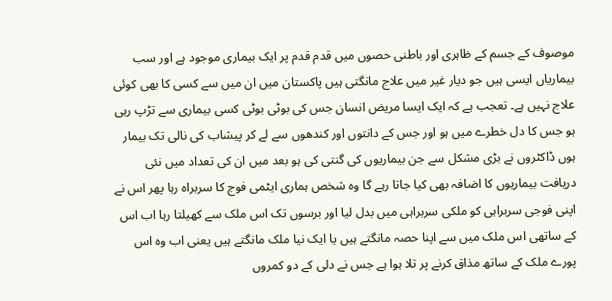موصوف کے جسم کے ظاہری اور باطنی حصوں میں قدم قدم پر ایک بیماری موجود ہے اور سب بیماریاں ایسی ہیں جو دیار غیر میں علاج مانگتی ہیں پاکستان میں ان میں سے کسی کا بھی کوئی علاج نہیں ہے۔ تعجب ہے کہ ایک ایسا مریض انسان جس کی بوٹی بوٹی کسی بیماری سے تڑپ رہی ہو جس کا دل خطرے میں ہو اور جس کے دانتوں اور کندھوں سے لے کر پیشاب کی نالی تک بیمار ہوں ڈاکٹروں نے بڑی مشکل سے جن بیماریوں کی گنتی کی ہو بعد میں ان کی تعداد میں نئی دریافت بیماریوں کا اضافہ بھی کیا جاتا رہے گا وہ شخص ہماری ایٹمی فوج کا سربراہ رہا پھر اس نے اپنی فوجی سربراہی کو ملکی سربراہی میں بدل لیا اور برسوں تک اس ملک سے کھیلتا رہا اب اس کے ساتھی اس ملک میں سے اپنا حصہ مانگتے ہیں یا ایک نیا ملک مانگتے ہیں یعنی اب وہ اس پورے ملک کے ساتھ مذاق کرنے پر تلا ہوا ہے جس نے دلی کے دو کمروں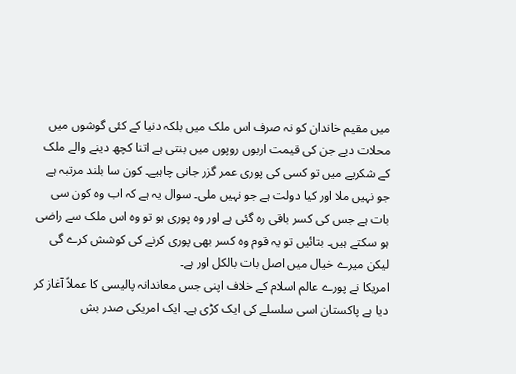میں مقیم خاندان کو نہ صرف اس ملک میں بلکہ دنیا کے کئی گوشوں میں محلات دیے جن کی قیمت اربوں روپوں میں بنتی ہے اتنا کچھ دینے والے ملک کے شکریے میں تو کسی کی پوری عمر گزر جانی چاہیے۔ کون سا بلند مرتبہ ہے جو نہیں ملا اور کیا دولت ہے جو نہیں ملی۔ سوال یہ ہے کہ اب وہ کون سی بات ہے جس کی کسر باقی رہ گئی ہے اور وہ پوری ہو تو وہ اس ملک سے راضی ہو سکتے ہیں۔ بتائیں تو یہ قوم وہ کسر بھی پوری کرنے کی کوشش کرے گی لیکن میرے خیال میں اصل بات بالکل اور ہے۔
امریکا نے پورے عالم اسلام کے خلاف اپنی جس معاندانہ پالیسی کا عملاً آغاز کر دیا ہے پاکستان اسی سلسلے کی ایک کڑی ہے۔ ایک امریکی صدر بش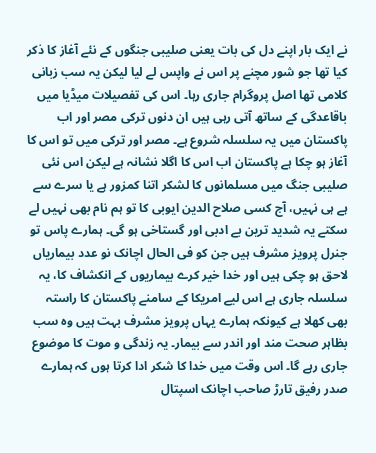نے ایک بار اپنے دل کی بات یعنی صلیبی جنگوں کے نئے آغاز کا ذکر کیا تھا جو شور مچنے پر اس نے واپس لے لیا لیکن یہ سب زبانی کلامی تھا اصل پروگرام جاری رہا۔ اس کی تفصیلات میڈیا میں باقاعدگی کے ساتھ آتی رہی ہیں ان دنوں ترکی مصر اور اب پاکستان میں یہ سلسلہ شروع ہے۔ مصر اور ترکی میں تو اس کا آغاز ہو چکا ہے پاکستان اب اس کا اگلا نشانہ ہے لیکن اس نئی صلیبی جنگ میں مسلمانوں کا لشکر اتنا کمزور ہے یا سرے سے ہے ہی نہیں، آج کسی صلاح الدین ایوبی کا تو ہم نام بھی نہیں لے سکتے یہ شدید ترین بے ادبی اور گستاخی ہو گی۔ ہمارے پاس تو جنرل پرویز مشرف ہیں جن کو فی الحال اچانک نو عدد بیماریاں لاحق ہو چکی ہیں اور خدا خیر کرے بیماریوں کے انکشاف کا، یہ سلسلہ جاری ہے اس لیے امریکا کے سامنے پاکستان کا راستہ بھی کھلا ہے کیونکہ ہمارے یہاں پرویز مشرف بہت ہیں وہ سب بظاہر صحت مند اور اندر سے بیمار۔ یہ زندگی و موت کا موضوع جاری رہے گا۔ اس وقت میں خدا کا شکر ادا کرتا ہوں کہ ہمارے صدر رفیق تارڑ صاحب اچانک اسپتال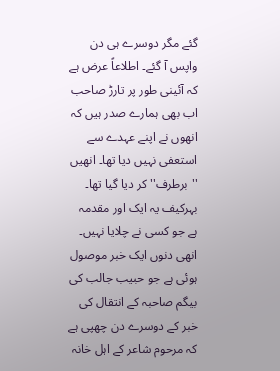گئے مگر دوسرے ہی دن واپس آ گئے۔ اطلاعاً عرض ہے کہ آئینی طور پر تارڑ صاحب اب بھی ہمارے صدر ہیں کہ انھوں نے اپنے عہدے سے استعفی نہیں دیا تھا۔ انھیں ''برطرف'' کر دیا گیا تھا۔ بہرکیف یہ ایک اور مقدمہ ہے جو کسی نے چلایا نہیں۔
انھی دنوں ایک خبر موصول ہوئی ہے جو حبیب جالب کی بیگم صاحبہ کے انتقال کی خبر کے دوسرے دن چھپی ہے کہ مرحوم شاعر کے اہل خانہ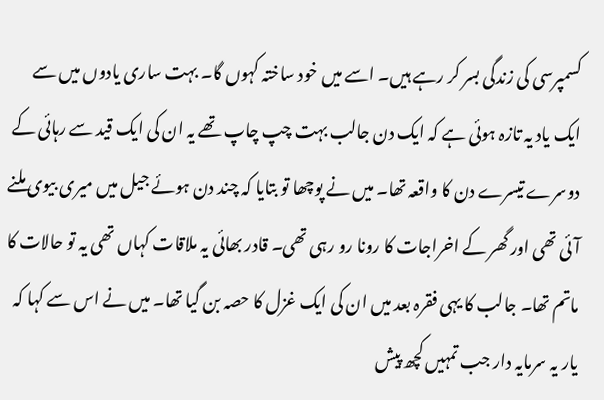کسمپرسی کی زندگی بسر کر رہے ہیں۔ اسے میں خود ساختہ کہوں گا۔ بہت ساری یادوں میں سے ایک یاد یہ تازہ ہوئی ہے کہ ایک دن جالب بہت چپ چاپ تھے یہ ان کی ایک قید سے رہائی کے دوسرے تیسرے دن کا واقعہ تھا۔ میں نے پوچھا تو بتایا کہ چند دن ہوئے جیل میں میری بیوی ملنے آئی تھی اور گھر کے اخراجات کا رونا رو رہی تھی۔ قادر بھائی یہ ملاقات کہاں تھی یہ تو حالات کا ماتم تھا۔ جالب کا یہی فقرہ بعد میں ان کی ایک غزل کا حصہ بن گیا تھا۔ میں نے اس سے کہا کہ یار یہ سرمایہ دار جب تمہیں کچھ پیش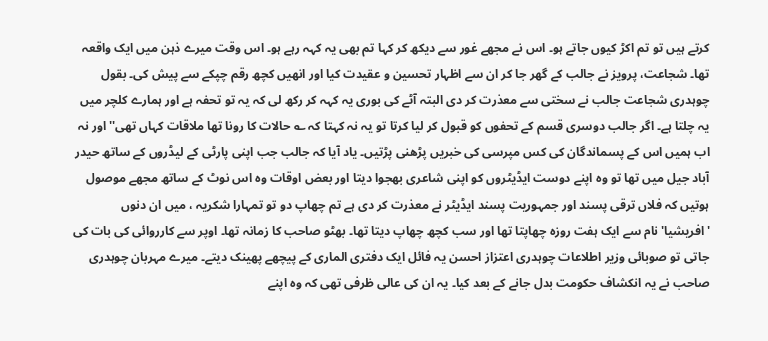کرتے ہیں تو تم اکڑ کیوں جاتے ہو۔ اس نے مجھے غور سے دیکھ کر کہا تم بھی یہ کہہ رہے ہو۔ اس وقت میرے ذہن میں ایک واقعہ تھا۔ شجاعت، پرویز نے جالب کے گھر جا کر ان سے اظہار تحسین و عقیدت کیا اور انھیں کچھ رقم چپکے سے پیش کی۔ بقول چوہدری شجاعت جالب نے سختی سے معذرت کر دی البتہ آٹے کی بوری یہ کہہ کر رکھ لی کہ یہ تو تحفہ ہے اور ہمارے کلچر میں یہ چلتا ہے۔ اگر جالب دوسری قسم کے تحفوں کو قبول کر لیا کرتا تو یہ نہ کہتا کہ ؎ حالات کا رونا تھا ملاقات کہاں تھی'' اور نہ اب ہمیں اس کے پسماندگان کی کس مپرسی کی خبریں پڑھنی پڑتیں۔ یاد آیا کہ جالب جب اپنی پارٹی کے لیڈروں کے ساتھ حیدر آباد جیل میں تھا تو وہ اپنے دوست ایڈیٹروں کو اپنی شاعری بھجوا دیتا اور بعض اوقات وہ اس نوٹ کے ساتھ مجھے موصول ہوتیں کہ فلاں ترقی پسند اور جمہوریت پسند ایڈیٹر نے معذرت کر دی ہے تم چھاپ دو تو تمہارا شکریہ ، میں ان دنوں 'افریشیا' نام سے ایک ہفت روزہ چھاپتا تھا اور سب کچھ چھاپ دیتا تھا۔ بھٹو صاحب کا زمانہ تھا۔ اوپر سے کارروائی کی بات کی جاتی تو صوبائی وزیر اطلاعات چوہدری اعتزاز احسن یہ فائل ایک دفتری الماری کے پیچھے پھینک دیتے۔ میرے مہربان چوہدری صاحب نے یہ انکشاف حکومت بدل جانے کے بعد کیا۔ یہ ان کی عالی ظرفی تھی کہ وہ اپنے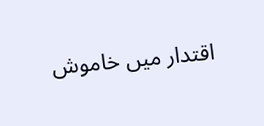اقتدار میں خاموش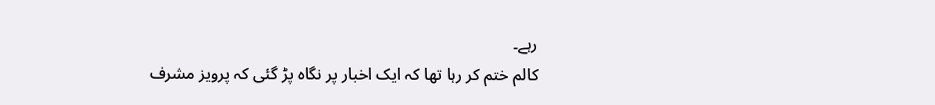رہے۔
کالم ختم کر رہا تھا کہ ایک اخبار پر نگاہ پڑ گئی کہ پرویز مشرف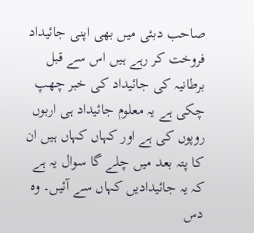صاحب دبئی میں بھی اپنی جائیداد فروخت کر رہے ہیں اس سے قبل برطانیہ کی جائیداد کی خبر چھپ چکی ہے یہ معلوم جائیداد ہی اربوں روپوں کی ہے اور کہاں کہاں ہیں ان کا پتہ بعد میں چلے گا سوال یہ ہے کہ یہ جائیدادیں کہاں سے آئیں۔ وہ دس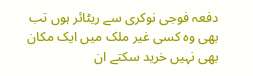دفعہ فوجی نوکری سے ریٹائر ہوں تب بھی وہ کسی غیر ملک میں ایک مکان بھی نہیں خرید سکتے ان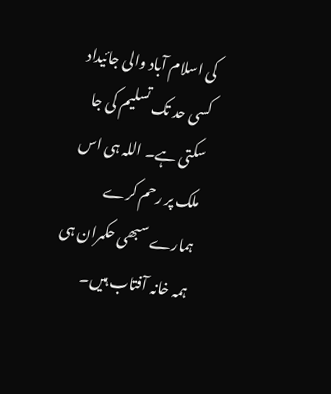کی اسلام آباد والی جائیداد کسی حد تک تسلیم کی جا سکتی ہے۔ اللہ ہی اس ملک پر رحم کرے ہمارے سبھی حکمران ہی ہمہ خانہ آفتاب ہیں۔